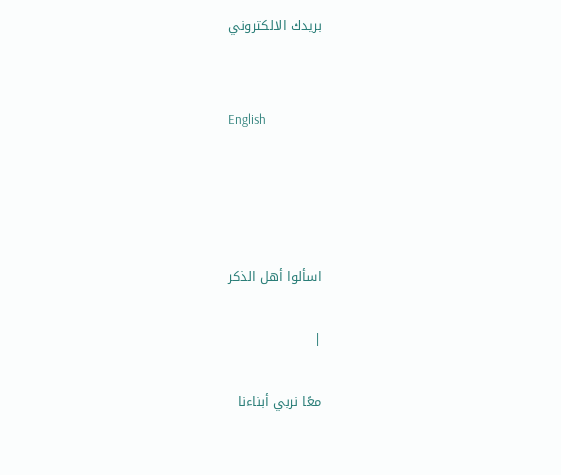بريدك الالكتروني


English




اسألوا أهل الذكر

|

معًا نربي أبناءنا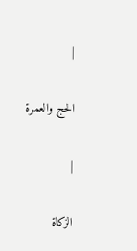|

الحج والعمرة

|

الزكاة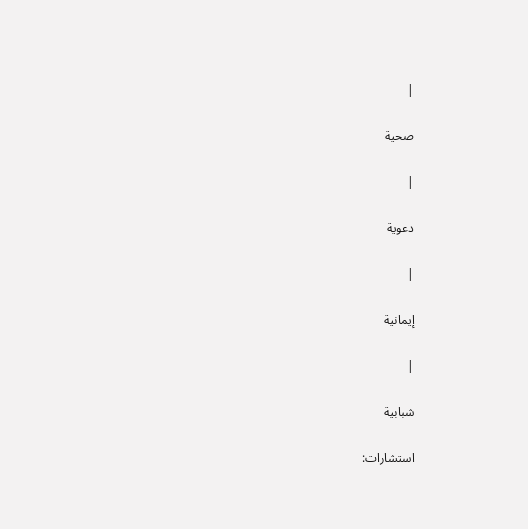|

صحية

|

دعوية

|

إيمانية

|

شبابية

استشارات: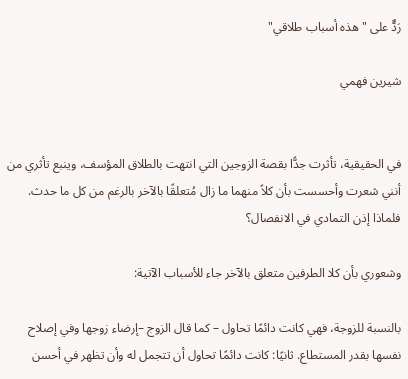رَدٌّ على "هذه أسباب طلاقي"

شيرين فهمي


في الحقيقية، تأثرت جدًّا بقصة الزوجين التي انتهت بالطلاق المؤسف، وينبع تأثري من أنني شعرت وأحسست بأن كلاً منهما ما زال مُتعلقًا بالآخر بالرغم من كل ما حدث. فلماذا إذن التمادي في الانفصال؟

وشعوري بأن كلا الطرفين متعلق بالآخر جاء للأسباب الآتية:

بالنسبة للزوجة، فهي كانت دائمًا تحاول – كما قال الزوج –إرضاء زوجها وفي إصلاح نفسها بقدر المستطاع. ثانيًا: كانت دائمًا تحاول أن تتجمل له وأن تظهر في أحسن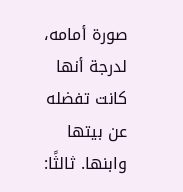صورة أمامه، لدرجة أنها كانت تفضله عن بيتها وابنها. ثالثًا: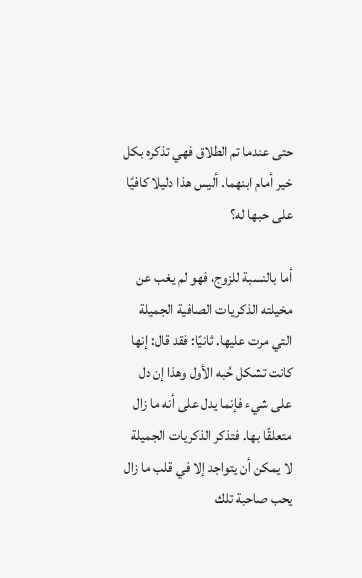حتى عندما تم الطلاق فهي تذكره بكل خير أمام ابنهما. أليس هذا دليلا كافيًا على حبها له؟

أما بالنسبة للزوج، فهو لم يغب عن مخيلته الذكريات الصافية الجميلة التي مرت عليها. ثانيًا: فقد قال: إنها كانت تشكل حُبه الأول وهذا إن دل على شيء فإنما يدل على أنه ما زال متعلقًا بها. فتذكر الذكريات الجميلة لا يمكن أن يتواجد إلا في قلب ما زال يحب صاحبة تلك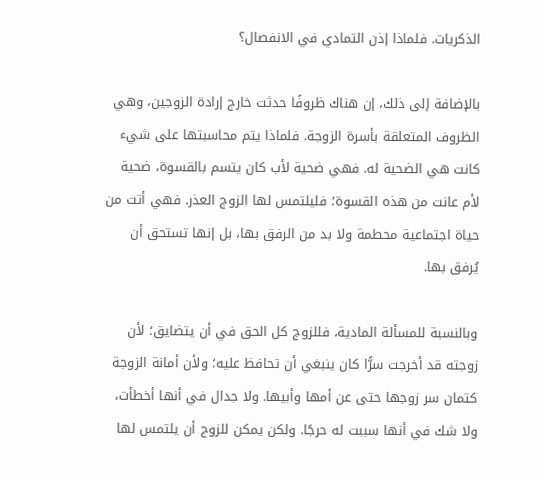الذكريات. فلماذا إذن التمادي في الانفصال؟

بالإضافة إلى ذلك، إن هناك ظروفًا حدثت خارج إرادة الزوجين، وهي الظروف المتعلقة بأسرة الزوجة. فلماذا يتم محاسبتها على شيء كانت هي الضحية له. فهي ضحية لأب كان يتسم بالقسوة، ضحية لأم عانت من هذه القسوة؛ فليلتمس لها الزوج العذر. فهي أتت من حياة اجتماعية محطمة ولا بد من الرفق بها، بل إنها تستحق أن يُرفق بها.

وبالنسبة للمسألة المادية، فللزوج كل الحق في أن يتضايق؛ لأن زوجته قد أخرجت سرًّا كان ينبغي أن تحافظ عليه؛ ولأن أمانة الزوجة كتمان سر زوجها حتى عن أمها وأبيها. ولا جدال في أنها أخطأت، ولا شك في أنها سببت له حرجًا. ولكن يمكن للزوج أن يلتمس لها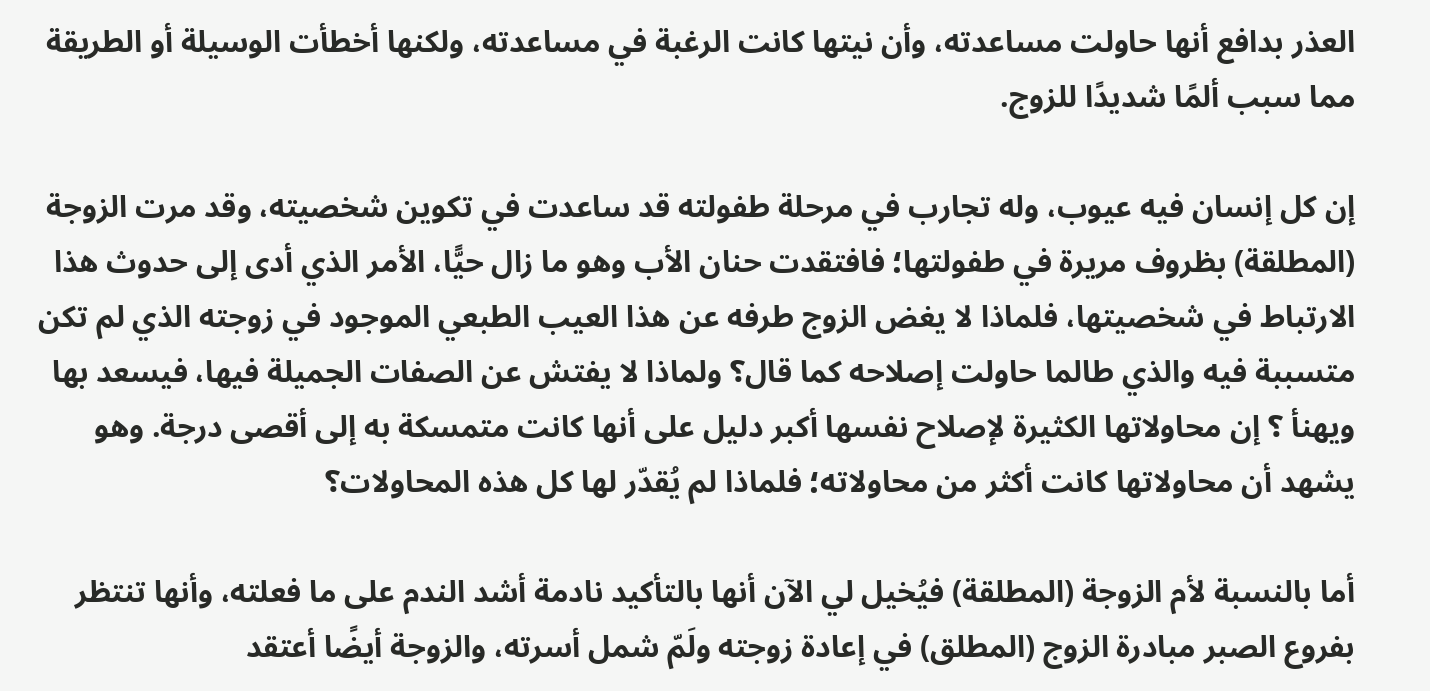العذر بدافع أنها حاولت مساعدته، وأن نيتها كانت الرغبة في مساعدته، ولكنها أخطأت الوسيلة أو الطريقة مما سبب ألمًا شديدًا للزوج.

إن كل إنسان فيه عيوب، وله تجارب في مرحلة طفولته قد ساعدت في تكوين شخصيته، وقد مرت الزوجة (المطلقة) بظروف مريرة في طفولتها؛ فافتقدت حنان الأب وهو ما زال حيًّا، الأمر الذي أدى إلى حدوث هذا الارتباط في شخصيتها، فلماذا لا يغض الزوج طرفه عن هذا العيب الطبعي الموجود في زوجته الذي لم تكن متسببة فيه والذي طالما حاولت إصلاحه كما قال؟ ولماذا لا يفتش عن الصفات الجميلة فيها، فيسعد بها ويهنأ ؟ إن محاولاتها الكثيرة لإصلاح نفسها أكبر دليل على أنها كانت متمسكة به إلى أقصى درجة. وهو يشهد أن محاولاتها كانت أكثر من محاولاته؛ فلماذا لم يُقدّر لها كل هذه المحاولات؟

أما بالنسبة لأم الزوجة (المطلقة) فيُخيل لي الآن أنها بالتأكيد نادمة أشد الندم على ما فعلته، وأنها تنتظر بفروع الصبر مبادرة الزوج (المطلق) في إعادة زوجته ولَمّ شمل أسرته، والزوجة أيضًا أعتقد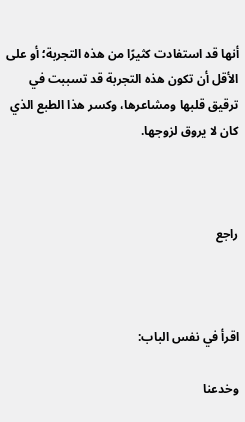أنها قد استفادت كثيرًا من هذه التجربة؛ أو على الأقل أن تكون هذه التجربة قد تسببت في ترقيق قلبها ومشاعرها، وكسر هذا الطبع الذي كان لا يروق لزوجها.



راجع



اقرأ في نفس الباب:

وخدعنا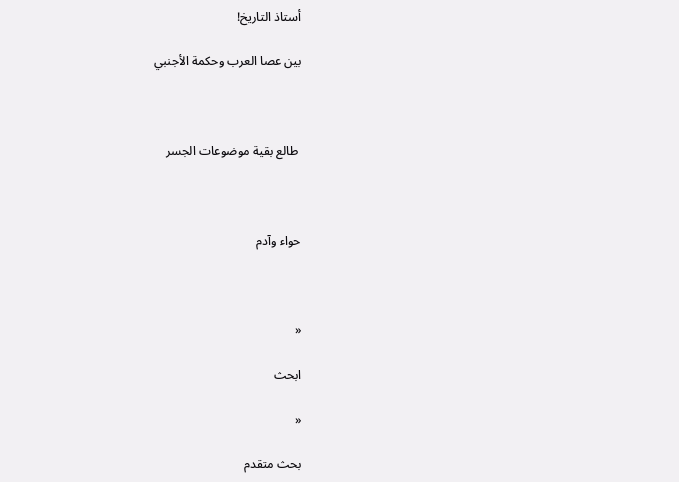أستاذ التاريخ!

بين عصا العرب وحكمة الأجنبي



 طالع بقية موضوعات الجسر



حواء وآدم



«

ابحث

«

بحث متقدم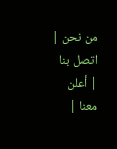من نحن | اتصل بنا | أعلن معنا |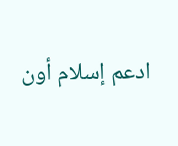ادعم إسلام أون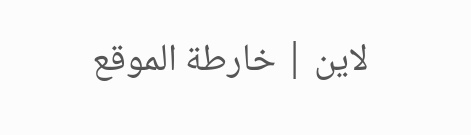لاين | خارطة الموقع